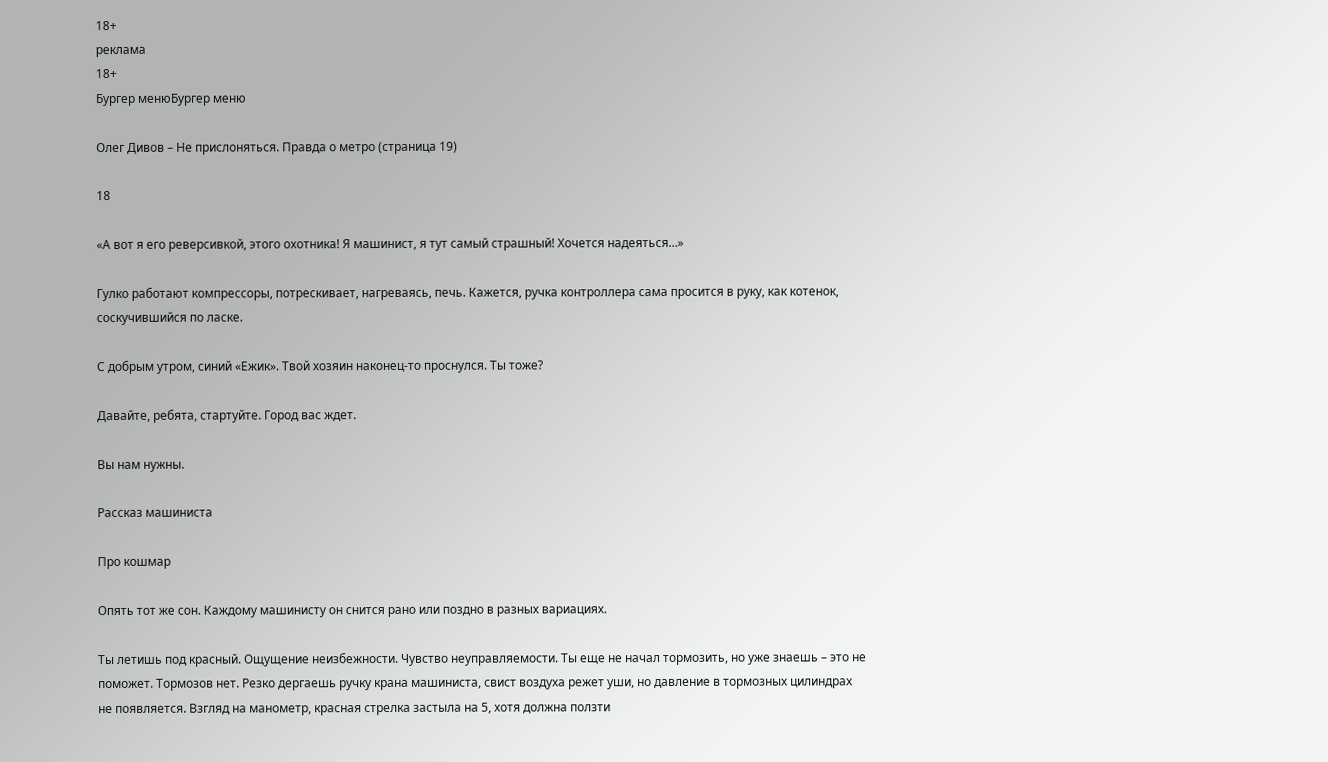18+
реклама
18+
Бургер менюБургер меню

Олег Дивов – Не прислоняться. Правда о метро (страница 19)

18

«А вот я его реверсивкой, этого охотника! Я машинист, я тут самый страшный! Хочется надеяться…»

Гулко работают компрессоры, потрескивает, нагреваясь, печь. Кажется, ручка контроллера сама просится в руку, как котенок, соскучившийся по ласке.

С добрым утром, синий «Ежик». Твой хозяин наконец-то проснулся. Ты тоже?

Давайте, ребята, стартуйте. Город вас ждет.

Вы нам нужны.

Рассказ машиниста

Про кошмар

Опять тот же сон. Каждому машинисту он снится рано или поздно в разных вариациях.

Ты летишь под красный. Ощущение неизбежности. Чувство неуправляемости. Ты еще не начал тормозить, но уже знаешь – это не поможет. Тормозов нет. Резко дергаешь ручку крана машиниста, свист воздуха режет уши, но давление в тормозных цилиндрах не появляется. Взгляд на манометр, красная стрелка застыла на 5, хотя должна ползти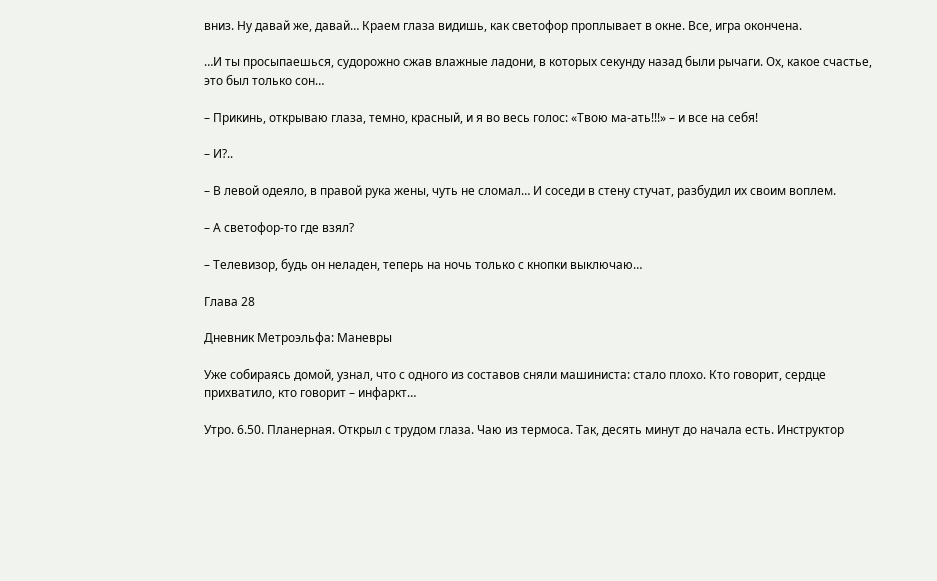вниз. Ну давай же, давай… Краем глаза видишь, как светофор проплывает в окне. Все, игра окончена.

…И ты просыпаешься, судорожно сжав влажные ладони, в которых секунду назад были рычаги. Ох, какое счастье, это был только сон…

– Прикинь, открываю глаза, темно, красный, и я во весь голос: «Твою ма-ать!!!» – и все на себя!

– И?..

– В левой одеяло, в правой рука жены, чуть не сломал… И соседи в стену стучат, разбудил их своим воплем.

– А светофор-то где взял?

– Телевизор, будь он неладен, теперь на ночь только с кнопки выключаю…

Глава 28

Дневник Метроэльфа: Маневры

Уже собираясь домой, узнал, что с одного из составов сняли машиниста: стало плохо. Кто говорит, сердце прихватило, кто говорит – инфаркт…

Утро. 6.50. Планерная. Открыл с трудом глаза. Чаю из термоса. Так, десять минут до начала есть. Инструктор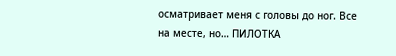осматривает меня с головы до ног. Все на месте, но… ПИЛОТКА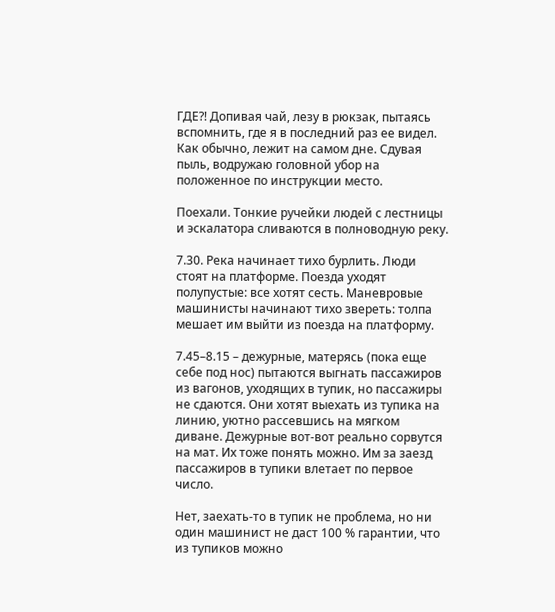ГДЕ?! Допивая чай, лезу в рюкзак, пытаясь вспомнить, где я в последний раз ее видел. Как обычно, лежит на самом дне. Сдувая пыль, водружаю головной убор на положенное по инструкции место.

Поехали. Тонкие ручейки людей с лестницы и эскалатора сливаются в полноводную реку.

7.30. Река начинает тихо бурлить. Люди стоят на платформе. Поезда уходят полупустые: все хотят сесть. Маневровые машинисты начинают тихо звереть: толпа мешает им выйти из поезда на платформу.

7.45–8.15 – дежурные, матерясь (пока еще себе под нос) пытаются выгнать пассажиров из вагонов, уходящих в тупик, но пассажиры не сдаются. Они хотят выехать из тупика на линию, уютно рассевшись на мягком диване. Дежурные вот-вот реально сорвутся на мат. Их тоже понять можно. Им за заезд пассажиров в тупики влетает по первое число.

Нет, заехать-то в тупик не проблема, но ни один машинист не даст 100 % гарантии, что из тупиков можно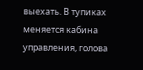выехать. В тупиках меняется кабина управления, голова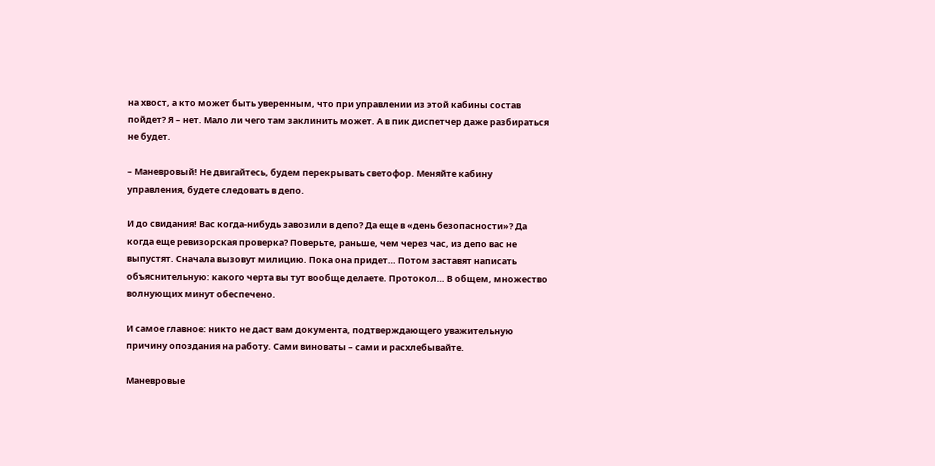на хвост, а кто может быть уверенным, что при управлении из этой кабины состав пойдет? Я – нет. Мало ли чего там заклинить может. А в пик диспетчер даже разбираться не будет.

– Маневровый! Не двигайтесь, будем перекрывать светофор. Меняйте кабину управления, будете следовать в депо.

И до свидания! Вас когда-нибудь завозили в депо? Да еще в «день безопасности»? Да когда еще ревизорская проверка? Поверьте, раньше, чем через час, из депо вас не выпустят. Сначала вызовут милицию. Пока она придет… Потом заставят написать объяснительную: какого черта вы тут вообще делаете. Протокол… В общем, множество волнующих минут обеспечено.

И самое главное: никто не даст вам документа, подтверждающего уважительную причину опоздания на работу. Сами виноваты – сами и расхлебывайте.

Маневровые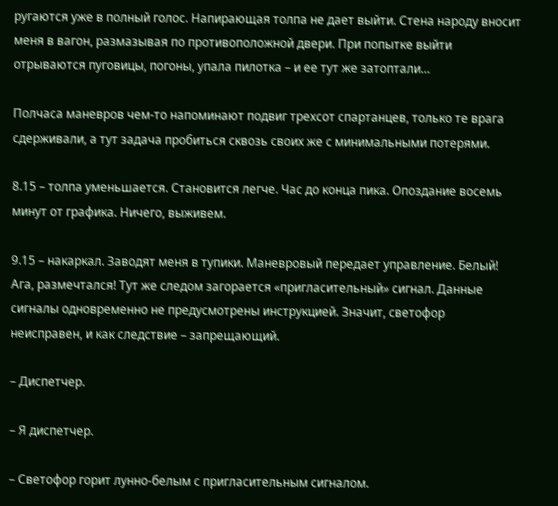ругаются уже в полный голос. Напирающая толпа не дает выйти. Стена народу вносит меня в вагон, размазывая по противоположной двери. При попытке выйти отрываются пуговицы, погоны, упала пилотка – и ее тут же затоптали…

Полчаса маневров чем-то напоминают подвиг трехсот спартанцев, только те врага сдерживали, а тут задача пробиться сквозь своих же с минимальными потерями.

8.15 – толпа уменьшается. Становится легче. Час до конца пика. Опоздание восемь минут от графика. Ничего, выживем.

9.15 – накаркал. Заводят меня в тупики. Маневровый передает управление. Белый! Ага, размечтался! Тут же следом загорается «пригласительный» сигнал. Данные сигналы одновременно не предусмотрены инструкцией. Значит, светофор неисправен, и как следствие – запрещающий.

– Диспетчер.

– Я диспетчер.

– Светофор горит лунно-белым с пригласительным сигналом.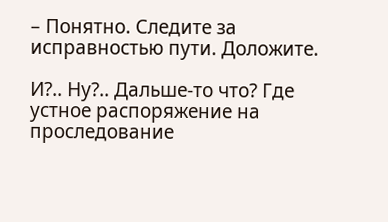– Понятно. Следите за исправностью пути. Доложите.

И?.. Ну?.. Дальше-то что? Где устное распоряжение на проследование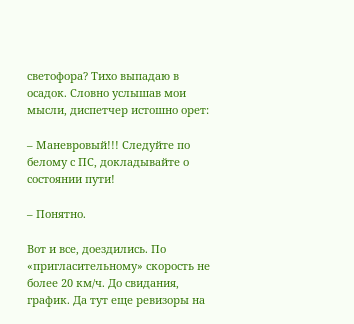светофора? Тихо выпадаю в осадок. Словно услышав мои мысли, диспетчер истошно орет:

– Маневровый!!! Следуйте по белому с ПС, докладывайте о состоянии пути!

– Понятно.

Вот и все, доездились. По «пригласительному» скорость не более 20 км/ч. До свидания, график. Да тут еще ревизоры на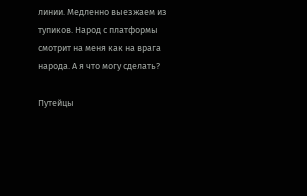линии. Медленно выезжаем из тупиков. Народ с платформы смотрит на меня как на врага народа. А я что могу сделать?

Путейцы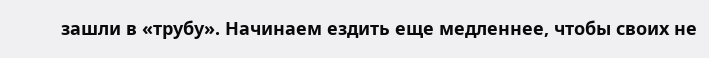зашли в «трубу». Начинаем ездить еще медленнее, чтобы своих не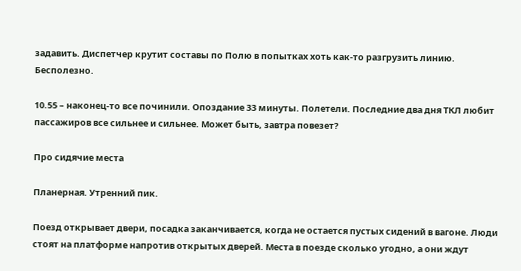задавить. Диспетчер крутит составы по Полю в попытках хоть как-то разгрузить линию. Бесполезно.

10.55 – наконец-то все починили. Опоздание 33 минуты. Полетели. Последние два дня ТКЛ любит пассажиров все сильнее и сильнее. Может быть, завтра повезет?

Про сидячие места

Планерная. Утренний пик.

Поезд открывает двери, посадка заканчивается, когда не остается пустых сидений в вагоне. Люди стоят на платформе напротив открытых дверей. Места в поезде сколько угодно, а они ждут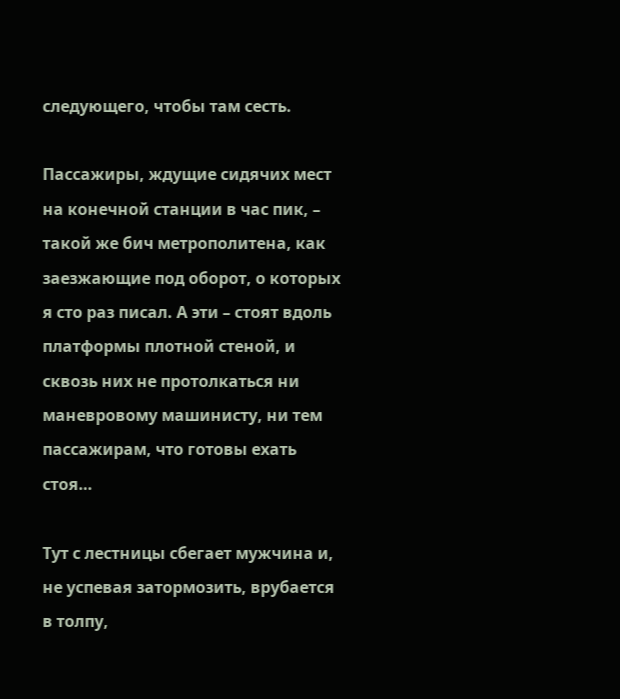следующего, чтобы там сесть.

Пассажиры, ждущие сидячих мест на конечной станции в час пик, – такой же бич метрополитена, как заезжающие под оборот, о которых я сто раз писал. А эти – стоят вдоль платформы плотной стеной, и сквозь них не протолкаться ни маневровому машинисту, ни тем пассажирам, что готовы ехать стоя…

Тут с лестницы сбегает мужчина и, не успевая затормозить, врубается в толпу,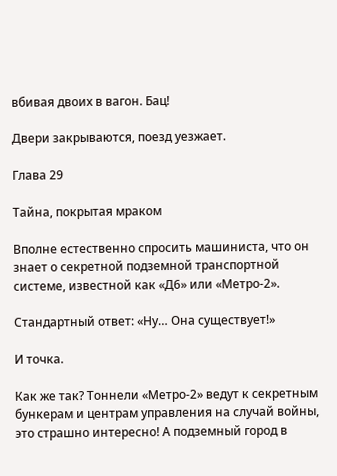вбивая двоих в вагон. Бац!

Двери закрываются, поезд уезжает.

Глава 29

Тайна, покрытая мраком

Вполне естественно спросить машиниста, что он знает о секретной подземной транспортной системе, известной как «Д6» или «Метро-2».

Стандартный ответ: «Ну… Она существует!»

И точка.

Как же так? Тоннели «Метро-2» ведут к секретным бункерам и центрам управления на случай войны, это страшно интересно! А подземный город в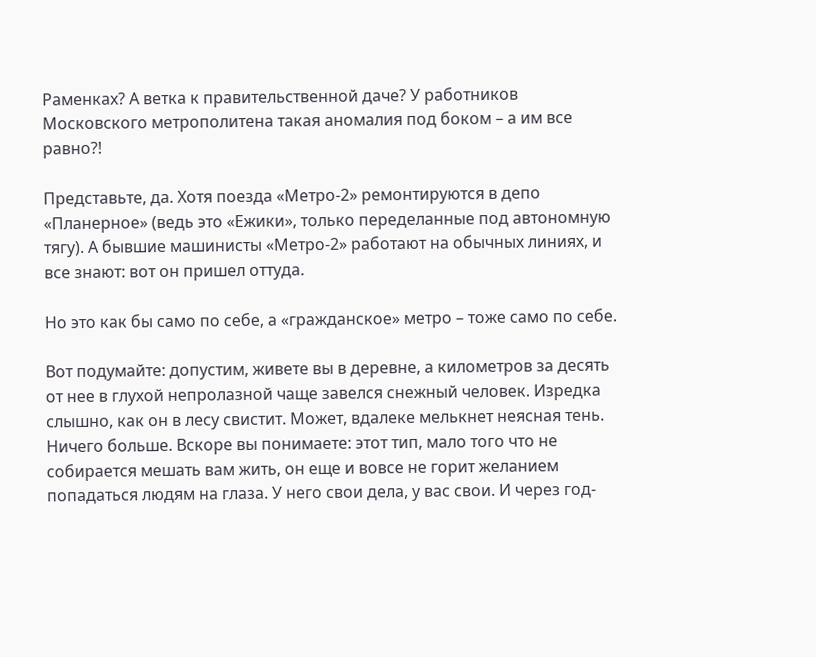Раменках? А ветка к правительственной даче? У работников Московского метрополитена такая аномалия под боком – а им все равно?!

Представьте, да. Хотя поезда «Метро-2» ремонтируются в депо «Планерное» (ведь это «Ежики», только переделанные под автономную тягу). А бывшие машинисты «Метро-2» работают на обычных линиях, и все знают: вот он пришел оттуда.

Но это как бы само по себе, а «гражданское» метро – тоже само по себе.

Вот подумайте: допустим, живете вы в деревне, а километров за десять от нее в глухой непролазной чаще завелся снежный человек. Изредка слышно, как он в лесу свистит. Может, вдалеке мелькнет неясная тень. Ничего больше. Вскоре вы понимаете: этот тип, мало того что не собирается мешать вам жить, он еще и вовсе не горит желанием попадаться людям на глаза. У него свои дела, у вас свои. И через год-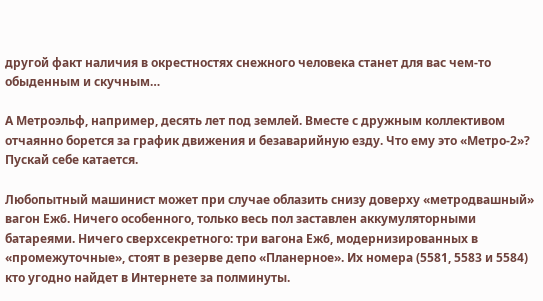другой факт наличия в окрестностях снежного человека станет для вас чем-то обыденным и скучным…

А Метроэльф, например, десять лет под землей. Вместе с дружным коллективом отчаянно борется за график движения и безаварийную езду. Что ему это «Метро-2»? Пускай себе катается.

Любопытный машинист может при случае облазить снизу доверху «метродвашный» вагон Еж6. Ничего особенного, только весь пол заставлен аккумуляторными батареями. Ничего сверхсекретного: три вагона Еж6, модернизированных в «промежуточные», стоят в резерве депо «Планерное». Их номера (5581, 5583 и 5584) кто угодно найдет в Интернете за полминуты.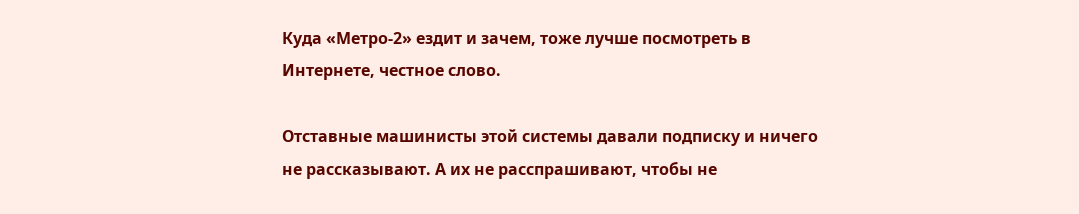Куда «Метро-2» ездит и зачем, тоже лучше посмотреть в Интернете, честное слово.

Отставные машинисты этой системы давали подписку и ничего не рассказывают. А их не расспрашивают, чтобы не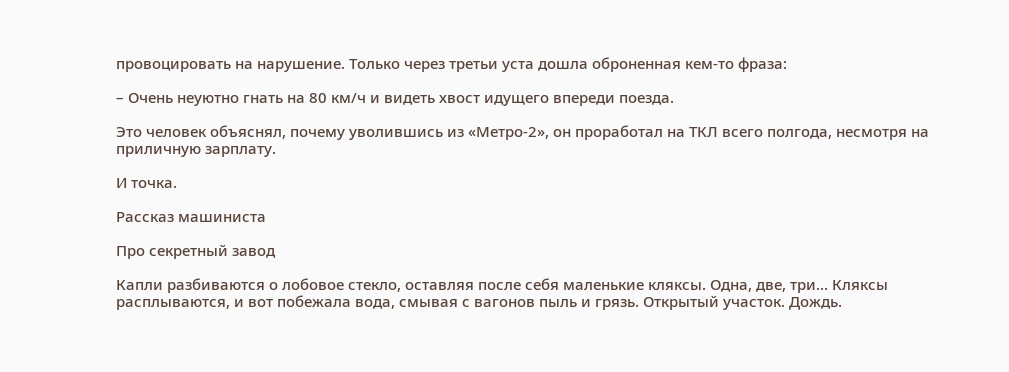провоцировать на нарушение. Только через третьи уста дошла оброненная кем-то фраза:

– Очень неуютно гнать на 80 км/ч и видеть хвост идущего впереди поезда.

Это человек объяснял, почему уволившись из «Метро-2», он проработал на ТКЛ всего полгода, несмотря на приличную зарплату.

И точка.

Рассказ машиниста

Про секретный завод

Капли разбиваются о лобовое стекло, оставляя после себя маленькие кляксы. Одна, две, три… Кляксы расплываются, и вот побежала вода, смывая с вагонов пыль и грязь. Открытый участок. Дождь.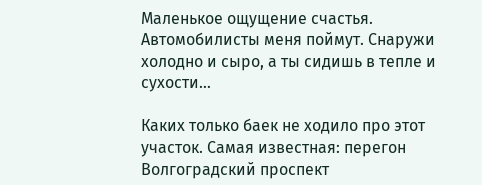Маленькое ощущение счастья. Автомобилисты меня поймут. Снаружи холодно и сыро, а ты сидишь в тепле и сухости…

Каких только баек не ходило про этот участок. Самая известная: перегон Волгоградский проспект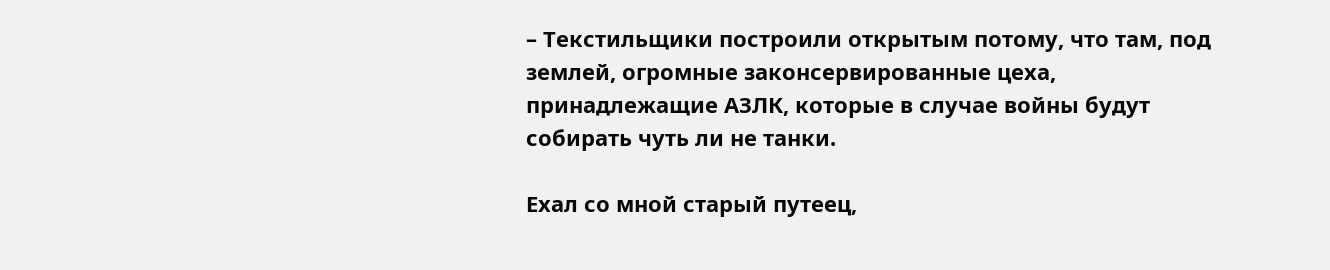– Текстильщики построили открытым потому, что там, под землей, огромные законсервированные цеха, принадлежащие АЗЛК, которые в случае войны будут собирать чуть ли не танки.

Ехал со мной старый путеец,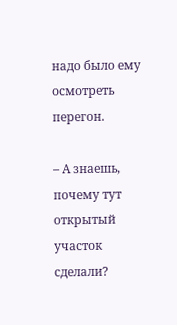надо было ему осмотреть перегон.

– А знаешь, почему тут открытый участок сделали?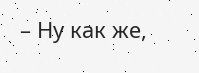– Ну как же,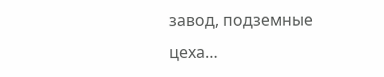завод, подземные цеха…